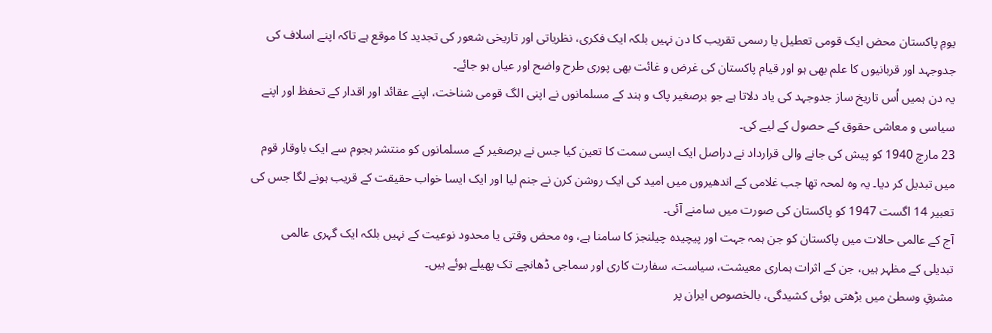یومِ پاکستان محض ایک قومی تعطیل یا رسمی تقریب کا دن نہیں بلکہ ایک فکری، نظریاتی اور تاریخی شعور کی تجدید کا موقع ہے تاکہ اپنے اسلاف کی جدوجہد اور قربانیوں کا علم بھی ہو اور قیام پاکستان کی غرض و غائت بھی پوری طرح واضح اور عیاں ہو جائے۔
یہ دن ہمیں اُس تاریخ ساز جدوجہد کی یاد دلاتا ہے جو برصغیر پاک و ہند کے مسلمانوں نے اپنی الگ قومی شناخت، اپنے عقائد اور اقدار کے تحفظ اور اپنے سیاسی و معاشی حقوق کے حصول کے لیے کی۔
23 مارچ 1940 کو پیش کی جانے والی قرارداد نے دراصل ایک ایسی سمت کا تعین کیا جس نے برصغیر کے مسلمانوں کو منتشر ہجوم سے ایک باوقار قوم میں تبدیل کر دیا۔ یہ وہ لمحہ تھا جب غلامی کے اندھیروں میں امید کی ایک روشن کرن نے جنم لیا اور ایک ایسا خواب حقیقت کے قریب ہونے لگا جس کی تعبیر 14 اگست 1947 کو پاکستان کی صورت میں سامنے آئی۔
آج کے عالمی حالات میں پاکستان کو جن ہمہ جہت اور پیچیدہ چیلنجز کا سامنا ہے، وہ محض وقتی یا محدود نوعیت کے نہیں بلکہ ایک گہری عالمی تبدیلی کے مظہر ہیں، جن کے اثرات ہماری معیشت، سیاست، سفارت کاری اور سماجی ڈھانچے تک پھیلے ہوئے ہیں۔
مشرقِ وسطیٰ میں بڑھتی ہوئی کشیدگی، بالخصوص ایران پر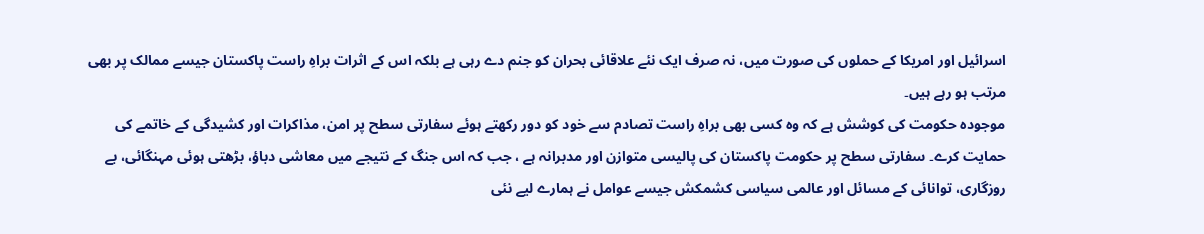اسرائیل اور امریکا کے حملوں کی صورت میں، نہ صرف ایک نئے علاقائی بحران کو جنم دے رہی ہے بلکہ اس کے اثرات براہِ راست پاکستان جیسے ممالک پر بھی مرتب ہو رہے ہیں۔
موجودہ حکومت کی کوشش ہے کہ وہ کسی بھی براہِ راست تصادم سے خود کو دور رکھتے ہوئے سفارتی سطح پر امن، مذاکرات اور کشیدگی کے خاتمے کی حمایت کرے۔ سفارتی سطح پر حکومت پاکستان کی پالیسی متوازن اور مدبرانہ ہے ، جب کہ اس جنگ کے نتیجے میں معاشی دباؤ، بڑھتی ہوئی مہنگائی، بے روزگاری، توانائی کے مسائل اور عالمی سیاسی کشمکش جیسے عوامل نے ہمارے لیے نئی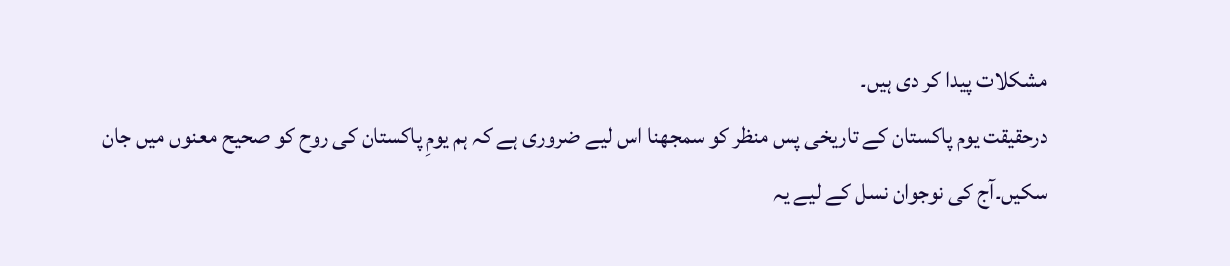مشکلات پیدا کر دی ہیں۔
درحقیقت یوم پاکستان کے تاریخی پس منظر کو سمجھنا اس لیے ضروری ہے کہ ہم یومِ پاکستان کی روح کو صحیح معنوں میں جان سکیں۔آج کی نوجوان نسل کے لیے یہ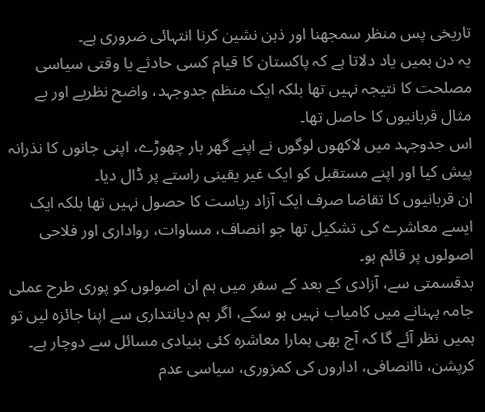تاریخی پس منظر سمجھنا اور ذہن نشین کرنا انتہائی ضروری ہے۔
یہ دن ہمیں یاد دلاتا ہے کہ پاکستان کا قیام کسی حادثے یا وقتی سیاسی مصلحت کا نتیجہ نہیں تھا بلکہ ایک منظم جدوجہد، واضح نظریے اور بے مثال قربانیوں کا حاصل تھا۔
اس جدوجہد میں لاکھوں لوگوں نے اپنے گھر بار چھوڑے، اپنی جانوں کا نذرانہ پیش کیا اور اپنے مستقبل کو ایک غیر یقینی راستے پر ڈال دیا۔
ان قربانیوں کا تقاضا صرف ایک آزاد ریاست کا حصول نہیں تھا بلکہ ایک ایسے معاشرے کی تشکیل تھا جو انصاف، مساوات، رواداری اور فلاحی اصولوں پر قائم ہو۔
بدقسمتی سے، آزادی کے بعد کے سفر میں ہم ان اصولوں کو پوری طرح عملی جامہ پہنانے میں کامیاب نہیں ہو سکے، اگر ہم دیانتداری سے اپنا جائزہ لیں تو ہمیں نظر آئے گا کہ آج بھی ہمارا معاشرہ کئی بنیادی مسائل سے دوچار ہے۔
کرپشن، ناانصافی، اداروں کی کمزوری، سیاسی عدم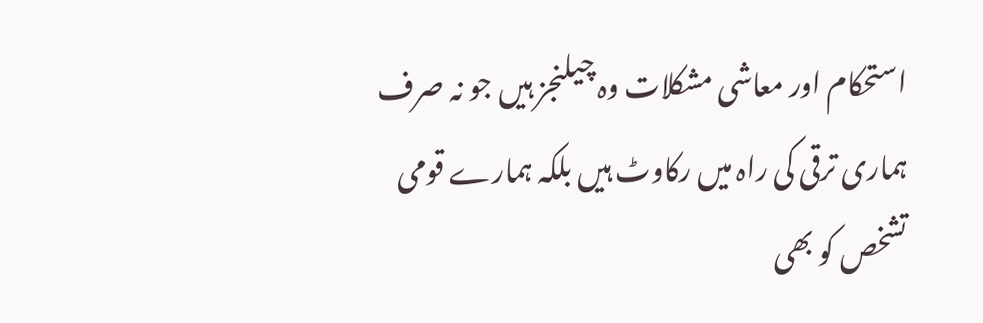استحکام اور معاشی مشکلات وہ چیلنجز ہیں جو نہ صرف ہماری ترقی کی راہ میں رکاوٹ ہیں بلکہ ہمارے قومی تشخص کو بھی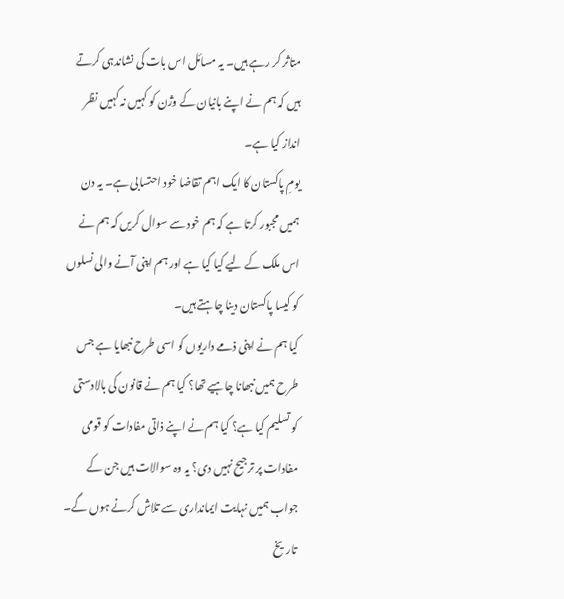متاثر کر رہے ہیں۔ یہ مسائل اس بات کی نشاندہی کرتے ہیں کہ ہم نے اپنے بانیان کے وژن کو کہیں نہ کہیں نظر انداز کیا ہے۔
یومِ پاکستان کا ایک اہم تقاضا خود احتسابی ہے۔ یہ دن ہمیں مجبور کرتا ہے کہ ہم خود سے سوال کریں کہ ہم نے اس ملک کے لیے کیا کیا ہے اور ہم اپنی آنے والی نسلوں کو کیسا پاکستان دینا چاہتے ہیں۔
کیا ہم نے اپنی ذمے داریوں کو اسی طرح نبھایا ہے جس طرح ہمیں نبھانا چاہیے تھا؟ کیا ہم نے قانون کی بالادستی کو تسلیم کیا ہے؟ کیا ہم نے اپنے ذاتی مفادات کو قومی مفادات پر ترجیح نہیں دی؟ یہ وہ سوالات ہیں جن کے جواب ہمیں نہایت ایمانداری سے تلاش کرنے ہوں گے۔
تاریخ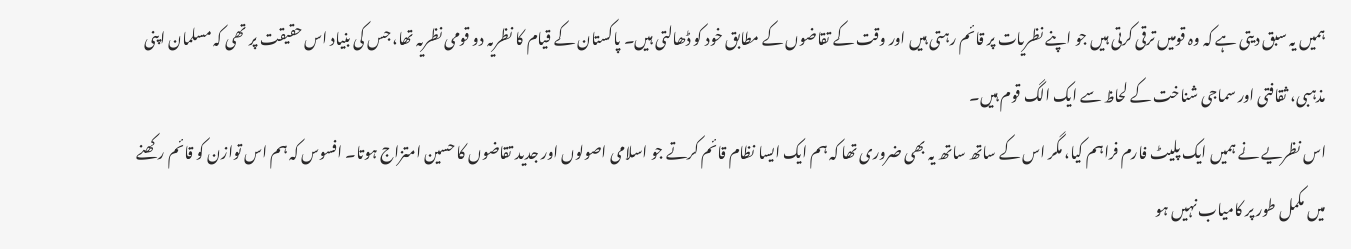ہمیں یہ سبق دیتی ہے کہ وہ قومیں ترقی کرتی ہیں جو اپنے نظریات پر قائم رہتی ہیں اور وقت کے تقاضوں کے مطابق خود کو ڈھالتی ہیں۔ پاکستان کے قیام کا نظریہ دو قومی نظریہ تھا، جس کی بنیاد اس حقیقت پر تھی کہ مسلمان اپنی مذہبی، ثقافتی اور سماجی شناخت کے لحاظ سے ایک الگ قوم ہیں۔
اس نظریے نے ہمیں ایک پلیٹ فارم فراہم کیا، مگر اس کے ساتھ ساتھ یہ بھی ضروری تھا کہ ہم ایک ایسا نظام قائم کرتے جو اسلامی اصولوں اور جدید تقاضوں کا حسین امتزاج ہوتا۔ افسوس کہ ہم اس توازن کو قائم رکھنے میں مکمل طور پر کامیاب نہیں ہو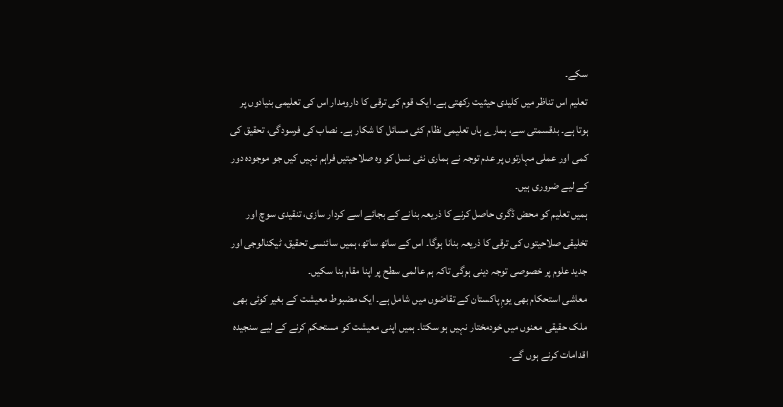سکے۔
تعلیم اس تناظر میں کلیدی حیثیت رکھتی ہے۔ ایک قوم کی ترقی کا دارومدار اس کی تعلیمی بنیادوں پر ہوتا ہے۔ بدقسمتی سے، ہمارے ہاں تعلیمی نظام کئی مسائل کا شکار ہے۔ نصاب کی فرسودگی، تحقیق کی کمی اور عملی مہارتوں پر عدم توجہ نے ہماری نئی نسل کو وہ صلاحیتیں فراہم نہیں کیں جو موجودہ دور کے لیے ضروری ہیں۔
ہمیں تعلیم کو محض ڈگری حاصل کرنے کا ذریعہ بنانے کے بجائے اسے کردار سازی، تنقیدی سوچ اور تخلیقی صلاحیتوں کی ترقی کا ذریعہ بنانا ہوگا۔ اس کے ساتھ ساتھ، ہمیں سائنسی تحقیق، ٹیکنالوجی اور جدید علوم پر خصوصی توجہ دینی ہوگی تاکہ ہم عالمی سطح پر اپنا مقام بنا سکیں۔
معاشی استحکام بھی یومِ پاکستان کے تقاضوں میں شامل ہے۔ ایک مضبوط معیشت کے بغیر کوئی بھی ملک حقیقی معنوں میں خودمختار نہیں ہو سکتا۔ ہمیں اپنی معیشت کو مستحکم کرنے کے لیے سنجیدہ اقدامات کرنے ہوں گے۔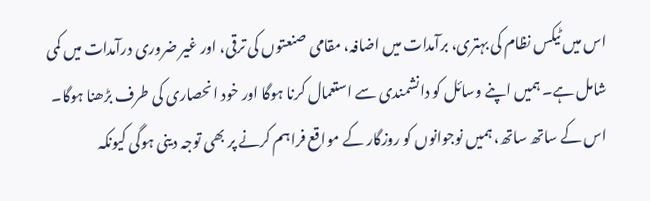اس میں ٹیکس نظام کی بہتری، برآمدات میں اضافہ، مقامی صنعتوں کی ترقی، اور غیر ضروری درآمدات میں کمی شامل ہے۔ ہمیں اپنے وسائل کو دانشمندی سے استعمال کرنا ہوگا اور خود انحصاری کی طرف بڑھنا ہوگا۔
اس کے ساتھ ساتھ، ہمیں نوجوانوں کو روزگار کے مواقع فراہم کرنے پر بھی توجہ دینی ہوگی کیونکہ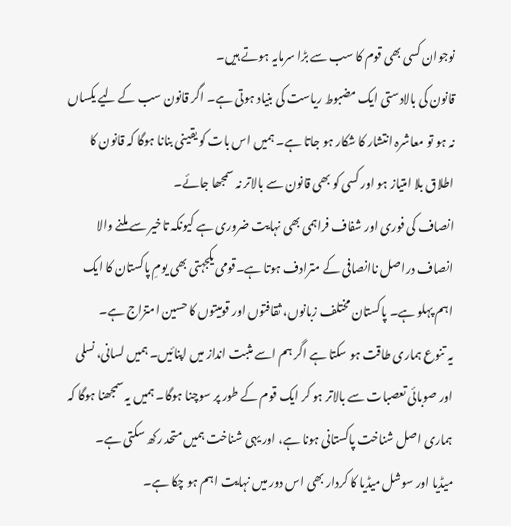نوجوان کسی بھی قوم کا سب سے بڑا سرمایہ ہوتے ہیں۔
قانون کی بالادستی ایک مضبوط ریاست کی بنیاد ہوتی ہے۔ اگر قانون سب کے لیے یکساں نہ ہو تو معاشرہ انتشار کا شکار ہو جاتا ہے۔ ہمیں اس بات کو یقینی بنانا ہوگا کہ قانون کا اطلاق بلا امتیاز ہو اور کسی کو بھی قانون سے بالاتر نہ سمجھا جائے۔
انصاف کی فوری اور شفاف فراہمی بھی نہایت ضروری ہے کیونکہ تاخیر سے ملنے والا انصاف دراصل ناانصافی کے مترادف ہوتا ہے۔قومی یکجہتی بھی یومِ پاکستان کا ایک اہم پہلو ہے۔ پاکستان مختلف زبانوں، ثقافتوں اور قومیتوں کا حسین امتزاج ہے۔
یہ تنوع ہماری طاقت ہو سکتا ہے اگر ہم اسے مثبت انداز میں اپنائیں۔ ہمیں لسانی، نسلی اور صوبائی تعصبات سے بالاتر ہو کر ایک قوم کے طور پر سوچنا ہوگا۔ ہمیں یہ سمجھنا ہوگا کہ ہماری اصل شناخت پاکستانی ہونا ہے، اور یہی شناخت ہمیں متحد رکھ سکتی ہے۔
میڈیا اور سوشل میڈیا کا کردار بھی اس دور میں نہایت اہم ہو چکا ہے۔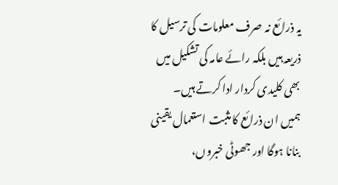یہ ذرائع نہ صرف معلومات کی ترسیل کا ذریعہ ہیں بلکہ رائے عامہ کی تشکیل میں بھی کلیدی کردار ادا کرتے ہیں۔
ہمیں ان ذرائع کا مثبت استعمال یقینی بنانا ہوگا اور جھوٹی خبروں،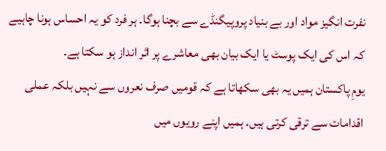نفرت انگیز مواد اور بے بنیاد پروپیگنڈے سے بچنا ہوگا۔ ہر فرد کو یہ احساس ہونا چاہیے کہ اس کی ایک پوسٹ یا ایک بیان بھی معاشرے پر اثر انداز ہو سکتا ہے۔
یومِ پاکستان ہمیں یہ بھی سکھاتا ہے کہ قومیں صرف نعروں سے نہیں بلکہ عملی اقدامات سے ترقی کرتی ہیں۔ ہمیں اپنے رویوں میں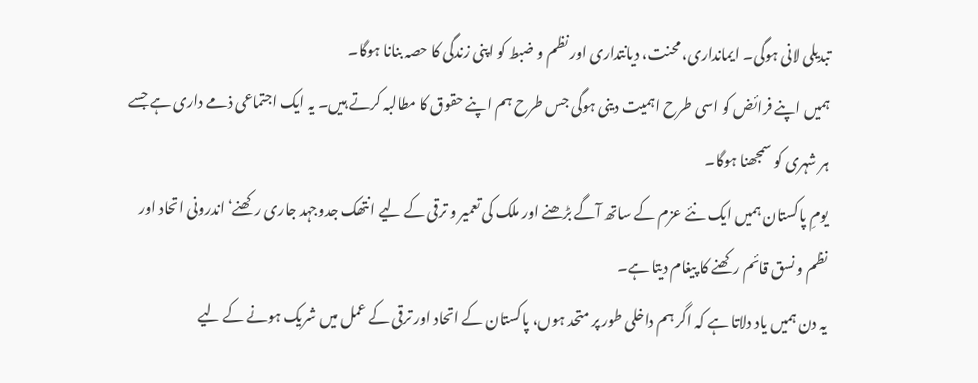تبدیلی لانی ہوگی۔ ایمانداری، محنت، دیانتداری اور نظم و ضبط کو اپنی زندگی کا حصہ بنانا ہوگا۔
ہمیں اپنے فرائض کو اسی طرح اہمیت دینی ہوگی جس طرح ہم اپنے حقوق کا مطالبہ کرتے ہیں۔ یہ ایک اجتماعی ذمے داری ہے جسے ہر شہری کو سمجھنا ہوگا۔
یومِ پاکستان ہمیں ایک نئے عزم کے ساتھ آگے بڑھنے اور ملک کی تعمیر و ترقی کے لیے انتھک جدوجہد جاری رکھنے‘اندرونی اتحاد اور نظم و نسق قائم رکھنے کا پیغام دیتا ہے۔
یہ دن ہمیں یاد دلاتا ہے کہ اگر ہم داخلی طور پر متحد ہوں، پاکستان کے اتحاد اور ترقی کے عمل میں شریک ہونے کے لیے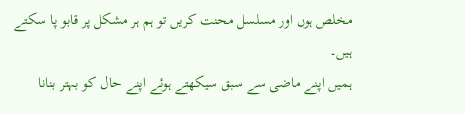مخلص ہوں اور مسلسل محنت کریں تو ہم ہر مشکل پر قابو پا سکتے ہیں۔
ہمیں اپنے ماضی سے سبق سیکھتے ہوئے اپنے حال کو بہتر بنانا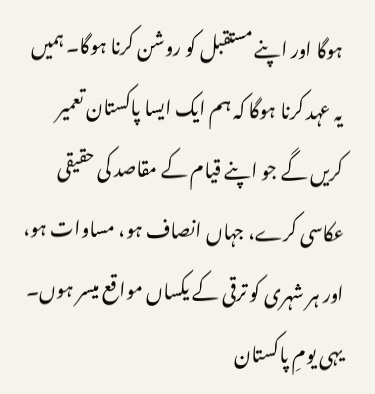ہوگا اور اپنے مستقبل کو روشن کرنا ہوگا۔ ہمیں یہ عہد کرنا ہوگا کہ ہم ایک ایسا پاکستان تعمیر کریں گے جو اپنے قیام کے مقاصد کی حقیقی عکاسی کرے، جہاں انصاف ہو، مساوات ہو، اور ہر شہری کو ترقی کے یکساں مواقع میسر ہوں۔ یہی یومِ پاکستان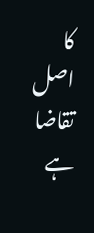کا اصل تقاضا ہے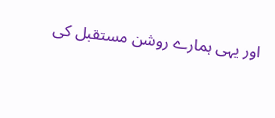اور یہی ہمارے روشن مستقبل کی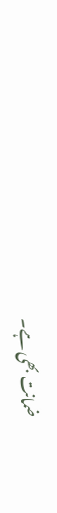ضمانت بھی ہے۔